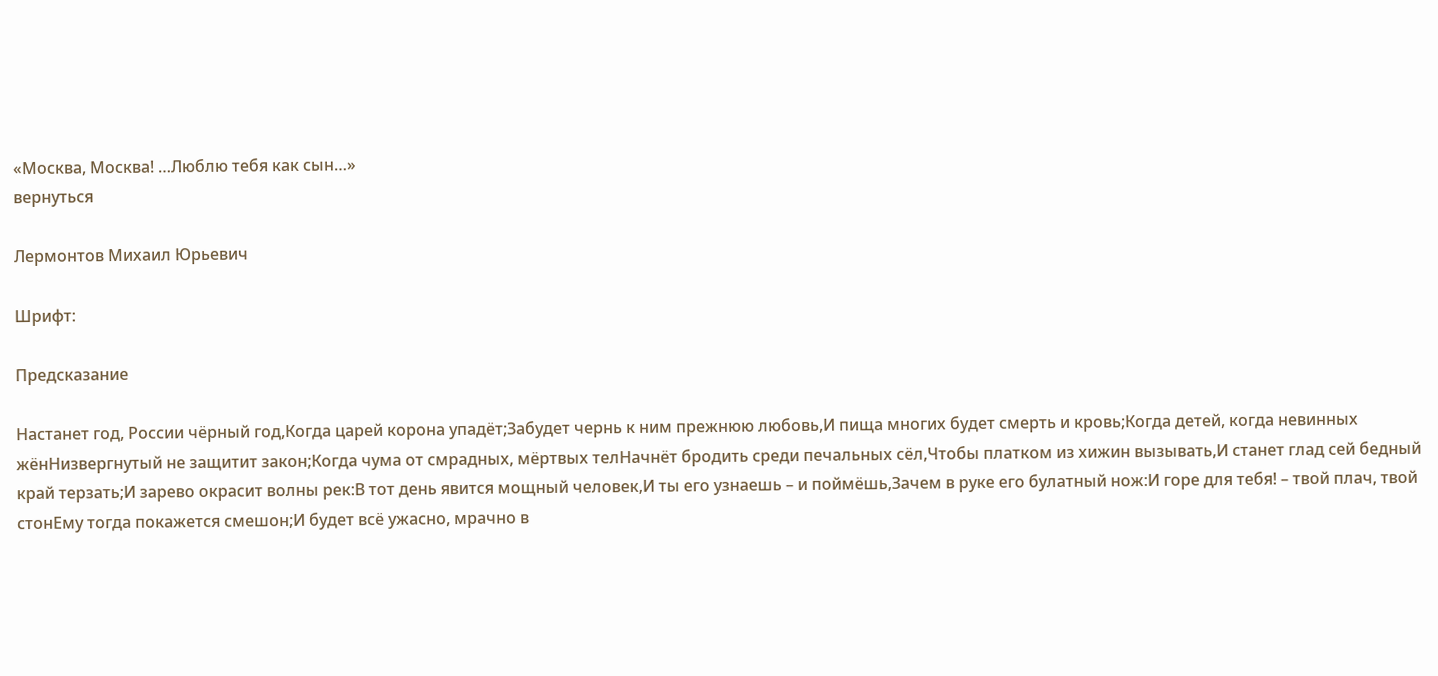«Москва, Москва! …Люблю тебя как сын…»
вернуться

Лермонтов Михаил Юрьевич

Шрифт:

Предсказание

Настанет год, России чёрный год,Когда царей корона упадёт;Забудет чернь к ним прежнюю любовь,И пища многих будет смерть и кровь;Когда детей, когда невинных жёнНизвергнутый не защитит закон;Когда чума от смрадных, мёртвых телНачнёт бродить среди печальных сёл,Чтобы платком из хижин вызывать,И станет глад сей бедный край терзать;И зарево окрасит волны рек:В тот день явится мощный человек,И ты его узнаешь – и поймёшь,Зачем в руке его булатный нож:И горе для тебя! – твой плач, твой стонЕму тогда покажется смешон;И будет всё ужасно, мрачно в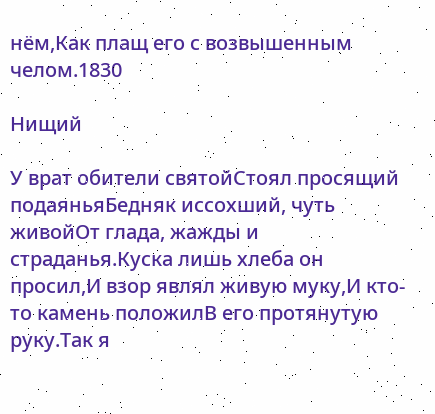нём,Как плащ его с возвышенным челом.1830

Нищий

У врат обители святойСтоял просящий подаяньяБедняк иссохший, чуть живойОт глада, жажды и страданья.Куска лишь хлеба он просил,И взор являл живую муку,И кто-то камень положилВ его протянутую руку.Так я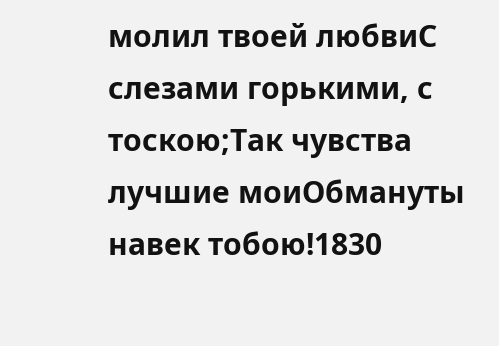молил твоей любвиС слезами горькими, с тоскою;Так чувства лучшие моиОбмануты навек тобою!1830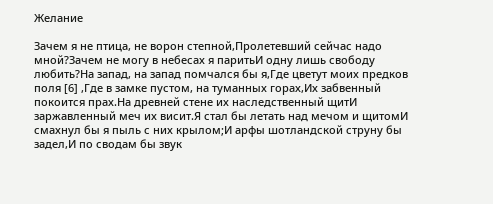Желание

Зачем я не птица, не ворон степной,Пролетевший сейчас надо мной?Зачем не могу в небесах я паритьИ одну лишь свободу любить?На запад, на запад помчался бы я,Где цветут моих предков поля [6] ,Где в замке пустом, на туманных горах,Их забвенный покоится прах.На древней стене их наследственный щитИ заржавленный меч их висит.Я стал бы летать над мечом и щитомИ смахнул бы я пыль с них крылом;И арфы шотландской струну бы задел,И по сводам бы звук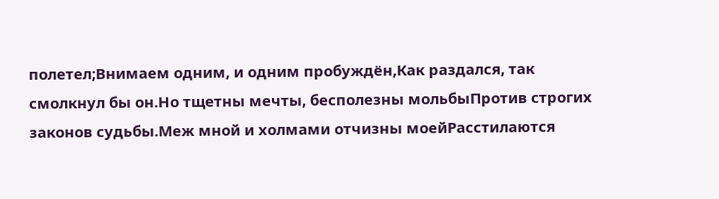полетел;Внимаем одним, и одним пробуждён,Как раздался, так смолкнул бы он.Но тщетны мечты, бесполезны мольбыПротив строгих законов судьбы.Меж мной и холмами отчизны моейРасстилаются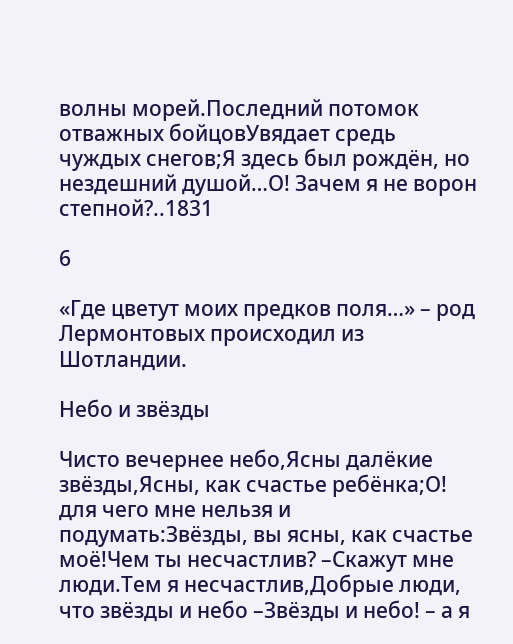волны морей.Последний потомок отважных бойцовУвядает средь чуждых снегов;Я здесь был рождён, но нездешний душой…О! Зачем я не ворон степной?..1831

6

«Где цветут моих предков поля…» – род Лермонтовых происходил из Шотландии.

Небо и звёзды

Чисто вечернее небо,Ясны далёкие звёзды,Ясны, как счастье ребёнка;О! для чего мне нельзя и подумать:Звёзды, вы ясны, как счастье моё!Чем ты несчастлив? –Скажут мне люди.Тем я несчастлив,Добрые люди, что звёзды и небо –Звёзды и небо! – а я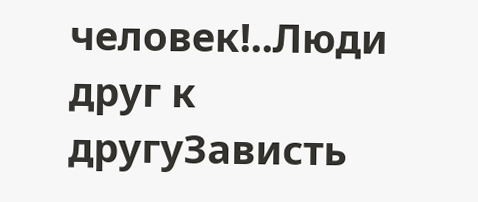человек!..Люди друг к другуЗависть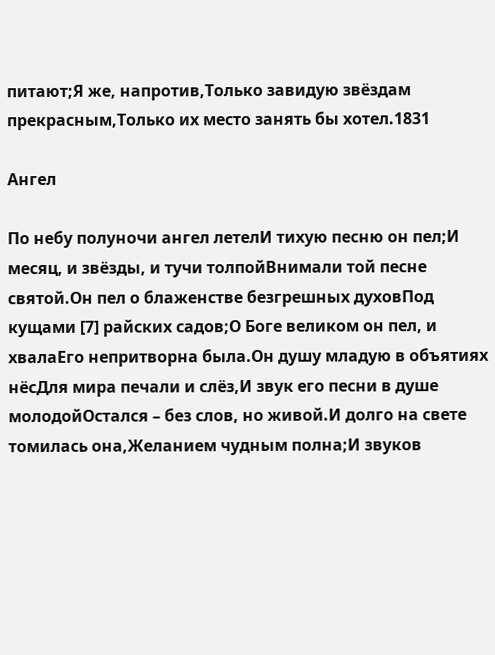питают;Я же, напротив,Только завидую звёздам прекрасным,Только их место занять бы хотел.1831

Ангел

По небу полуночи ангел летелИ тихую песню он пел;И месяц, и звёзды, и тучи толпойВнимали той песне святой.Он пел о блаженстве безгрешных духовПод кущами [7] райских садов;О Боге великом он пел, и хвалаЕго непритворна была.Он душу младую в объятиях нёсДля мира печали и слёз,И звук его песни в душе молодойОстался – без слов, но живой.И долго на свете томилась она,Желанием чудным полна;И звуков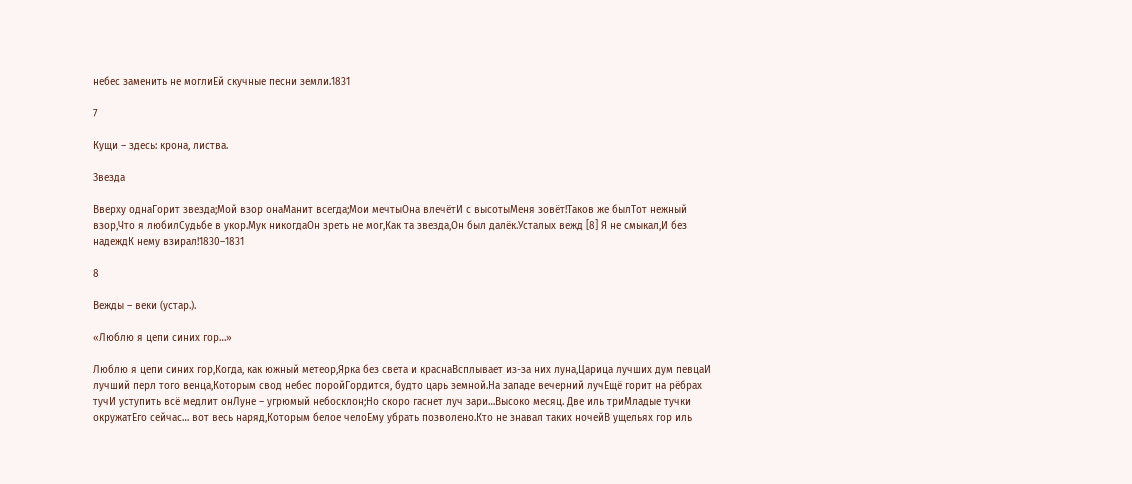небес заменить не моглиЕй скучные песни земли.1831

7

Кущи – здесь: крона, листва.

Звезда

Вверху однаГорит звезда;Мой взор онаМанит всегда;Мои мечтыОна влечётИ с высотыМеня зовёт!Таков же былТот нежный взор,Что я любилСудьбе в укор.Мук никогдаОн зреть не мог,Как та звезда,Он был далёк.Усталых вежд [8] Я не смыкал,И без надеждК нему взирал!1830–1831

8

Вежды – веки (устар.).

«Люблю я цепи синих гор…»

Люблю я цепи синих гор,Когда, как южный метеор,Ярка без света и краснаВсплывает из-за них луна,Царица лучших дум певцаИ лучший перл того венца,Которым свод небес поройГордится, будто царь земной.На западе вечерний лучЕщё горит на рёбрах тучИ уступить всё медлит онЛуне – угрюмый небосклон;Но скоро гаснет луч зари…Высоко месяц. Две иль триМладые тучки окружатЕго сейчас… вот весь наряд,Которым белое челоЕму убрать позволено.Кто не знавал таких ночейВ ущельях гор иль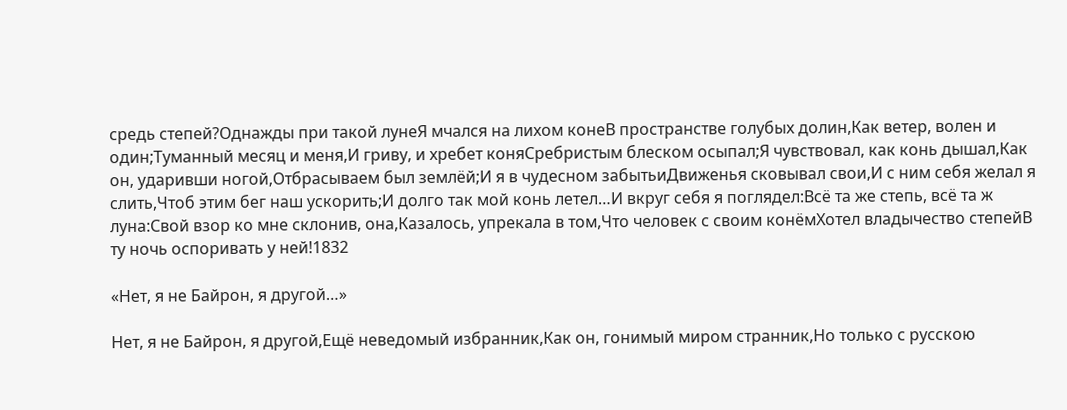средь степей?Однажды при такой лунеЯ мчался на лихом конеВ пространстве голубых долин,Как ветер, волен и один;Туманный месяц и меня,И гриву, и хребет коняСребристым блеском осыпал;Я чувствовал, как конь дышал,Как он, ударивши ногой,Отбрасываем был землёй;И я в чудесном забытьиДвиженья сковывал свои,И с ним себя желал я слить,Чтоб этим бег наш ускорить;И долго так мой конь летел…И вкруг себя я поглядел:Всё та же степь, всё та ж луна:Свой взор ко мне склонив, она,Казалось, упрекала в том,Что человек с своим конёмХотел владычество степейВ ту ночь оспоривать у ней!1832

«Нет, я не Байрон, я другой…»

Нет, я не Байрон, я другой,Ещё неведомый избранник,Как он, гонимый миром странник,Но только с русскою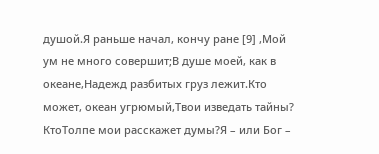душой.Я раньше начал, кончу ране [9] ,Мой ум не много совершит;В душе моей, как в океане,Надежд разбитых груз лежит.Кто может, океан угрюмый,Твои изведать тайны? КтоТолпе мои расскажет думы?Я – или Бог –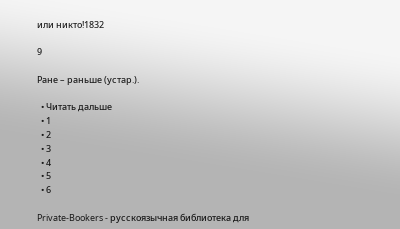или никто!1832

9

Ране – раньше (устар.).

  • Читать дальше
  • 1
  • 2
  • 3
  • 4
  • 5
  • 6

Private-Bookers - русскоязычная библиотека для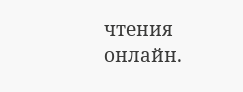чтения онлайн.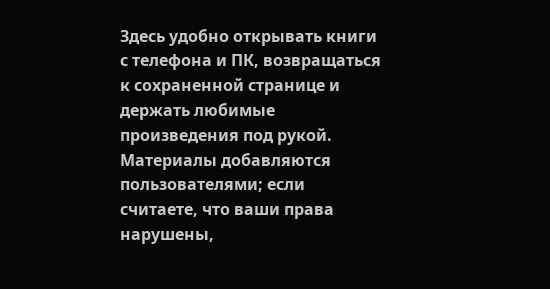Здесь удобно открывать книги с телефона и ПК, возвращаться к сохраненной странице и держать любимые произведения под рукой. Материалы добавляются пользователями; если считаете, что ваши права нарушены,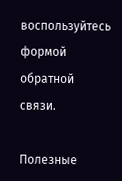воспользуйтесь формой обратной связи.

Полезные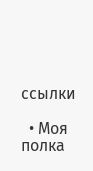ссылки

  • Моя полка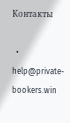Контакты

  • help@private-bookers.win